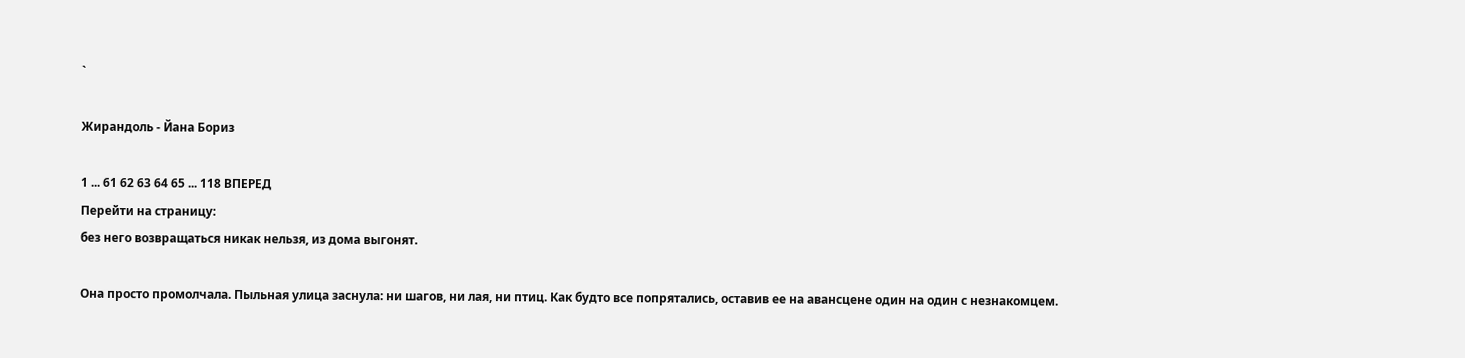`

Жирандоль - Йана Бориз

1 ... 61 62 63 64 65 ... 118 ВПЕРЕД
Перейти на страницу:
без него возвращаться никак нельзя, из дома выгонят.

Она просто промолчала. Пыльная улица заснула: ни шагов, ни лая, ни птиц. Как будто все попрятались, оставив ее на авансцене один на один с незнакомцем.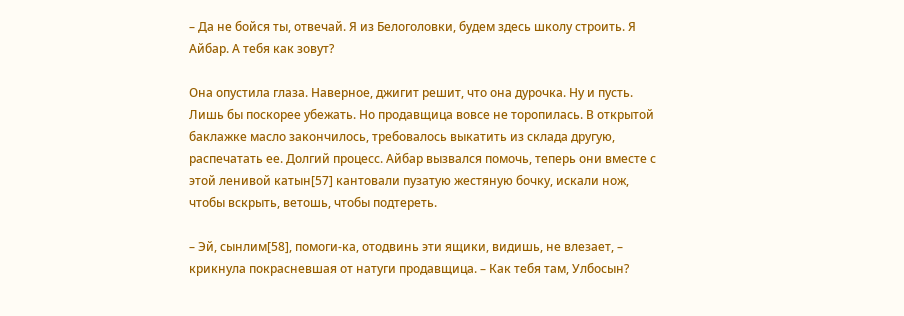– Да не бойся ты, отвечай. Я из Белоголовки, будем здесь школу строить. Я Айбар. А тебя как зовут?

Она опустила глаза. Наверное, джигит решит, что она дурочка. Ну и пусть. Лишь бы поскорее убежать. Но продавщица вовсе не торопилась. В открытой баклажке масло закончилось, требовалось выкатить из склада другую, распечатать ее. Долгий процесс. Айбар вызвался помочь, теперь они вместе с этой ленивой катын[57] кантовали пузатую жестяную бочку, искали нож, чтобы вскрыть, ветошь, чтобы подтереть.

– Эй, сынлим[58], помоги-ка, отодвинь эти ящики, видишь, не влезает, – крикнула покрасневшая от натуги продавщица. – Как тебя там, Улбосын?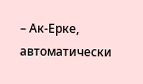– Ак-Ерке, автоматически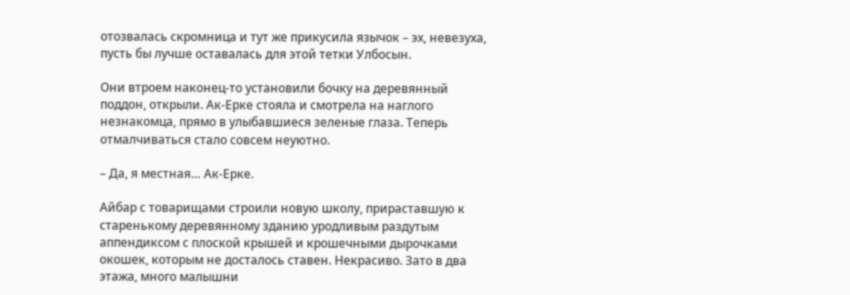отозвалась скромница и тут же прикусила язычок – эх, невезуха, пусть бы лучше оставалась для этой тетки Улбосын.

Они втроем наконец-то установили бочку на деревянный поддон, открыли. Ак-Ерке стояла и смотрела на наглого незнакомца, прямо в улыбавшиеся зеленые глаза. Теперь отмалчиваться стало совсем неуютно.

– Да, я местная… Ак-Ерке.

Айбар с товарищами строили новую школу, прираставшую к старенькому деревянному зданию уродливым раздутым аппендиксом с плоской крышей и крошечными дырочками окошек, которым не досталось ставен. Некрасиво. Зато в два этажа, много малышни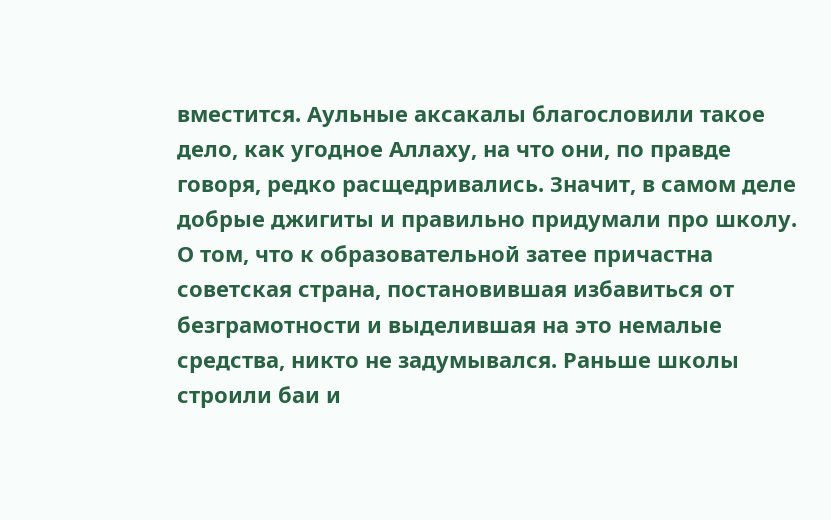вместится. Аульные аксакалы благословили такое дело, как угодное Аллаху, на что они, по правде говоря, редко расщедривались. Значит, в самом деле добрые джигиты и правильно придумали про школу. О том, что к образовательной затее причастна советская страна, постановившая избавиться от безграмотности и выделившая на это немалые средства, никто не задумывался. Раньше школы строили баи и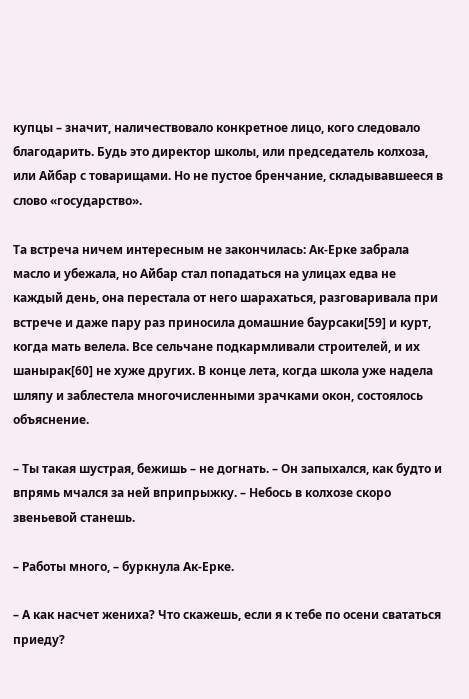купцы – значит, наличествовало конкретное лицо, кого следовало благодарить. Будь это директор школы, или председатель колхоза, или Айбар с товарищами. Но не пустое бренчание, складывавшееся в слово «государство».

Та встреча ничем интересным не закончилась: Ак-Ерке забрала масло и убежала, но Айбар стал попадаться на улицах едва не каждый день, она перестала от него шарахаться, разговаривала при встрече и даже пару раз приносила домашние баурсаки[59] и курт, когда мать велела. Все сельчане подкармливали строителей, и их шанырак[60] не хуже других. В конце лета, когда школа уже надела шляпу и заблестела многочисленными зрачками окон, состоялось объяснение.

– Ты такая шустрая, бежишь – не догнать. – Он запыхался, как будто и впрямь мчался за ней вприпрыжку. – Небось в колхозе скоро звеньевой станешь.

– Работы много, – буркнула Ак-Ерке.

– А как насчет жениха? Что скажешь, если я к тебе по осени свататься приеду?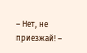– Нет, не приезжай! –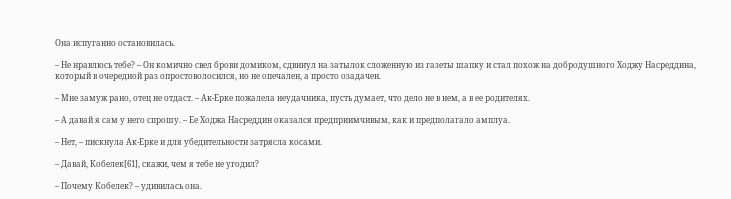Она испуганно остановилась.

– Не нравлюсь тебе? – Он комично свел брови домиком, сдвинул на затылок сложенную из газеты шапку и стал похож на добродушного Ходжу Насреддина, который в очередной раз опростоволосился, но не опечален, а просто озадачен.

– Мне замуж рано, отец не отдаст. – Ак-Ерке пожалела неудачника, пусть думает, что дело не в нем, а в ее родителях.

– А давай я сам у него спрошу. – Ее Ходжа Насреддин оказался предприимчивым, как и предполагало амплуа.

– Нет, – пискнула Ак-Ерке и для убедительности затрясла косами.

– Давай, Кобелек[61], скажи, чем я тебе не угодил?

– Почему Кобелек? – удивилась она.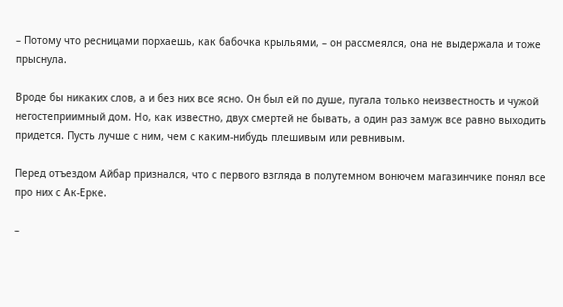– Потому что ресницами порхаешь, как бабочка крыльями, – он рассмеялся, она не выдержала и тоже прыснула.

Вроде бы никаких слов, а и без них все ясно. Он был ей по душе, пугала только неизвестность и чужой негостеприимный дом. Но, как известно, двух смертей не бывать, а один раз замуж все равно выходить придется. Пусть лучше с ним, чем с каким-нибудь плешивым или ревнивым.

Перед отъездом Айбар признался, что с первого взгляда в полутемном вонючем магазинчике понял все про них с Ак-Ерке.

–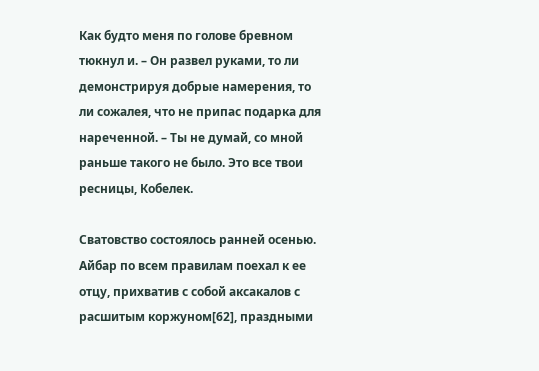Как будто меня по голове бревном тюкнул и. – Он развел руками, то ли демонстрируя добрые намерения, то ли сожалея, что не припас подарка для нареченной. – Ты не думай, со мной раньше такого не было. Это все твои ресницы, Кобелек.

Сватовство состоялось ранней осенью. Айбар по всем правилам поехал к ее отцу, прихватив с собой аксакалов с расшитым коржуном[62], праздными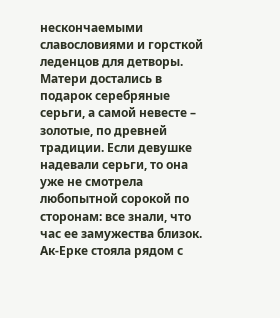нескончаемыми славословиями и горсткой леденцов для детворы. Матери достались в подарок серебряные серьги, а самой невесте – золотые, по древней традиции. Если девушке надевали серьги, то она уже не смотрела любопытной сорокой по сторонам: все знали, что час ее замужества близок. Ак-Ерке стояла рядом с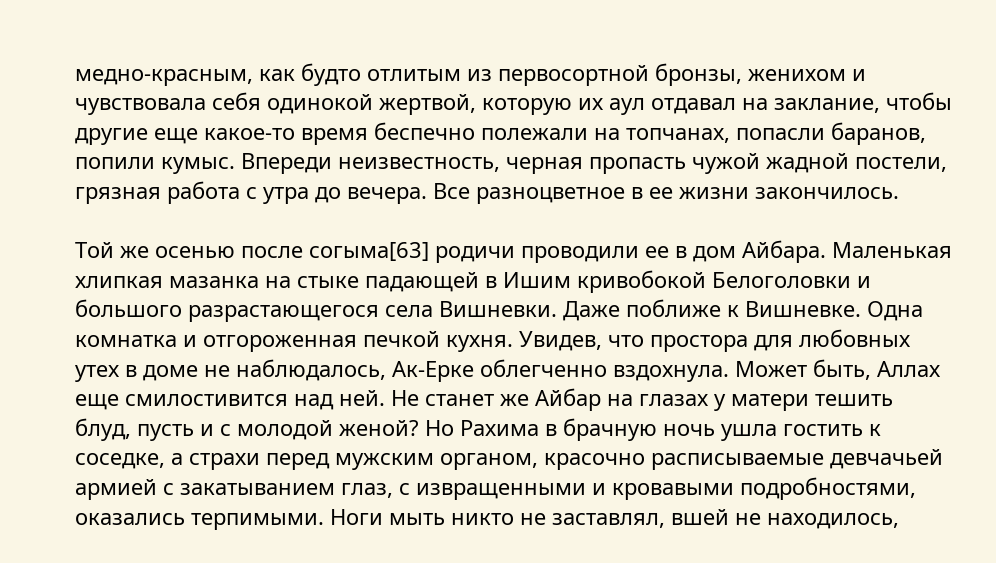медно-красным, как будто отлитым из первосортной бронзы, женихом и чувствовала себя одинокой жертвой, которую их аул отдавал на заклание, чтобы другие еще какое-то время беспечно полежали на топчанах, попасли баранов, попили кумыс. Впереди неизвестность, черная пропасть чужой жадной постели, грязная работа с утра до вечера. Все разноцветное в ее жизни закончилось.

Той же осенью после согыма[63] родичи проводили ее в дом Айбара. Маленькая хлипкая мазанка на стыке падающей в Ишим кривобокой Белоголовки и большого разрастающегося села Вишневки. Даже поближе к Вишневке. Одна комнатка и отгороженная печкой кухня. Увидев, что простора для любовных утех в доме не наблюдалось, Ак-Ерке облегченно вздохнула. Может быть, Аллах еще смилостивится над ней. Не станет же Айбар на глазах у матери тешить блуд, пусть и с молодой женой? Но Рахима в брачную ночь ушла гостить к соседке, а страхи перед мужским органом, красочно расписываемые девчачьей армией с закатыванием глаз, с извращенными и кровавыми подробностями, оказались терпимыми. Ноги мыть никто не заставлял, вшей не находилось,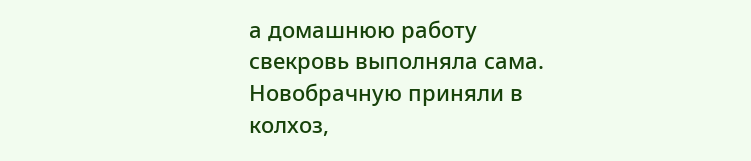а домашнюю работу свекровь выполняла сама. Новобрачную приняли в колхоз,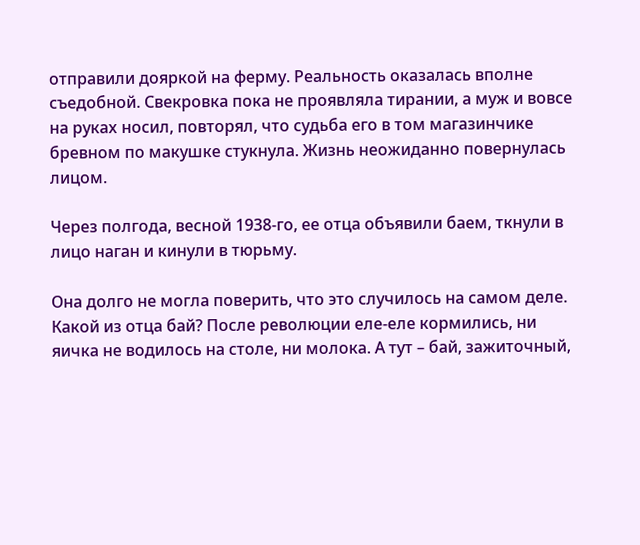отправили дояркой на ферму. Реальность оказалась вполне съедобной. Свекровка пока не проявляла тирании, а муж и вовсе на руках носил, повторял, что судьба его в том магазинчике бревном по макушке стукнула. Жизнь неожиданно повернулась лицом.

Через полгода, весной 1938-го, ее отца объявили баем, ткнули в лицо наган и кинули в тюрьму.

Она долго не могла поверить, что это случилось на самом деле. Какой из отца бай? После революции еле-еле кормились, ни яичка не водилось на столе, ни молока. А тут – бай, зажиточный,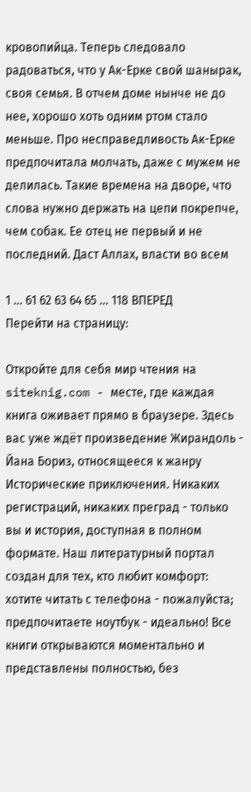кровопийца. Теперь следовало радоваться, что у Ак-Ерке свой шанырак, своя семья. В отчем доме нынче не до нее, хорошо хоть одним ртом стало меньше. Про несправедливость Ак-Ерке предпочитала молчать, даже с мужем не делилась. Такие времена на дворе, что слова нужно держать на цепи покрепче, чем собак. Ее отец не первый и не последний. Даст Аллах, власти во всем

1 ... 61 62 63 64 65 ... 118 ВПЕРЕД
Перейти на страницу:

Откройте для себя мир чтения на siteknig.com - месте, где каждая книга оживает прямо в браузере. Здесь вас уже ждёт произведение Жирандоль - Йана Бориз, относящееся к жанру Исторические приключения. Никаких регистраций, никаких преград - только вы и история, доступная в полном формате. Наш литературный портал создан для тех, кто любит комфорт: хотите читать с телефона - пожалуйста; предпочитаете ноутбук - идеально! Все книги открываются моментально и представлены полностью, без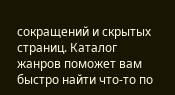сокращений и скрытых страниц. Каталог жанров поможет вам быстро найти что-то по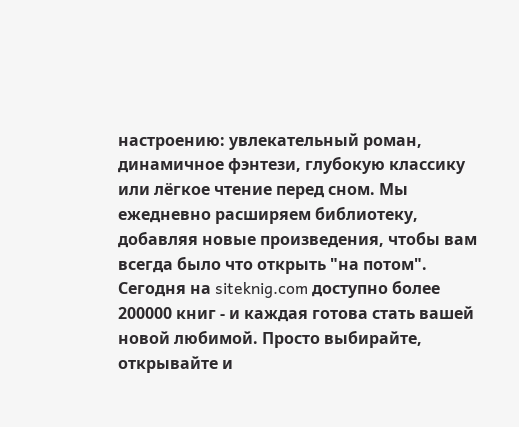настроению: увлекательный роман, динамичное фэнтези, глубокую классику или лёгкое чтение перед сном. Мы ежедневно расширяем библиотеку, добавляя новые произведения, чтобы вам всегда было что открыть "на потом". Сегодня на siteknig.com доступно более 200000 книг - и каждая готова стать вашей новой любимой. Просто выбирайте, открывайте и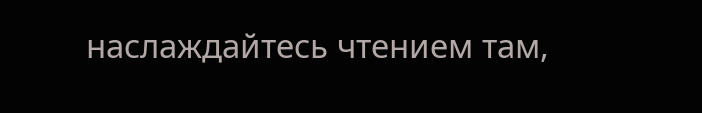наслаждайтесь чтением там,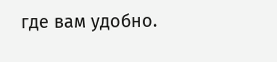где вам удобно.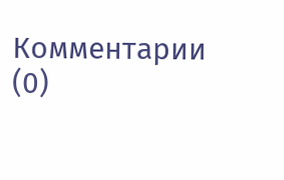Комментарии (0)